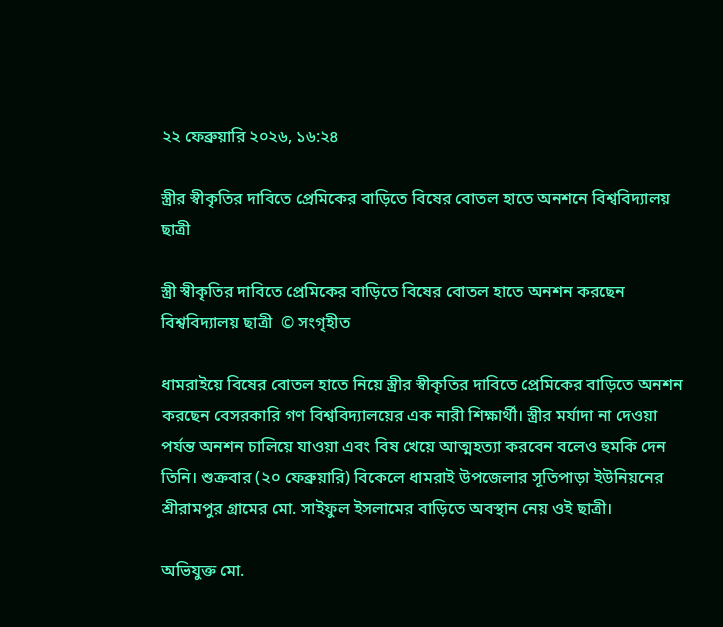২২ ফেব্রুয়ারি ২০২৬, ১৬:২৪

স্ত্রীর স্বীকৃতির দাবিতে প্রেমিকের বাড়িতে বিষের বোতল হাতে অনশনে বিশ্ববিদ্যালয় ছাত্রী

স্ত্রী স্বীকৃতির দাবিতে প্রেমিকের বাড়িতে বিষের বোতল হাতে অনশন করছেন বিশ্ববিদ্যালয় ছাত্রী  © সংগৃহীত

ধামরাইয়ে বিষের বোতল হাতে নিয়ে স্ত্রীর স্বীকৃতির দাবিতে প্রেমিকের বাড়িতে অনশন করছেন বেসরকারি গণ বিশ্ববিদ্যালয়ের এক নারী শিক্ষার্থী। স্ত্রীর মর্যাদা না দেওয়া পর্যন্ত অনশন চালিয়ে যাওয়া এবং বিষ খেয়ে আত্মহত্যা করবেন বলেও হুমকি দেন তিনি। শুক্রবার (২০ ফেব্রুয়ারি) বিকেলে ধামরাই উপজেলার সূতিপাড়া ইউনিয়নের শ্রীরামপুর গ্রামের মো. সাইফুল ইসলামের বাড়িতে অবস্থান নেয় ওই ছাত্রী।

অভিযুক্ত মো.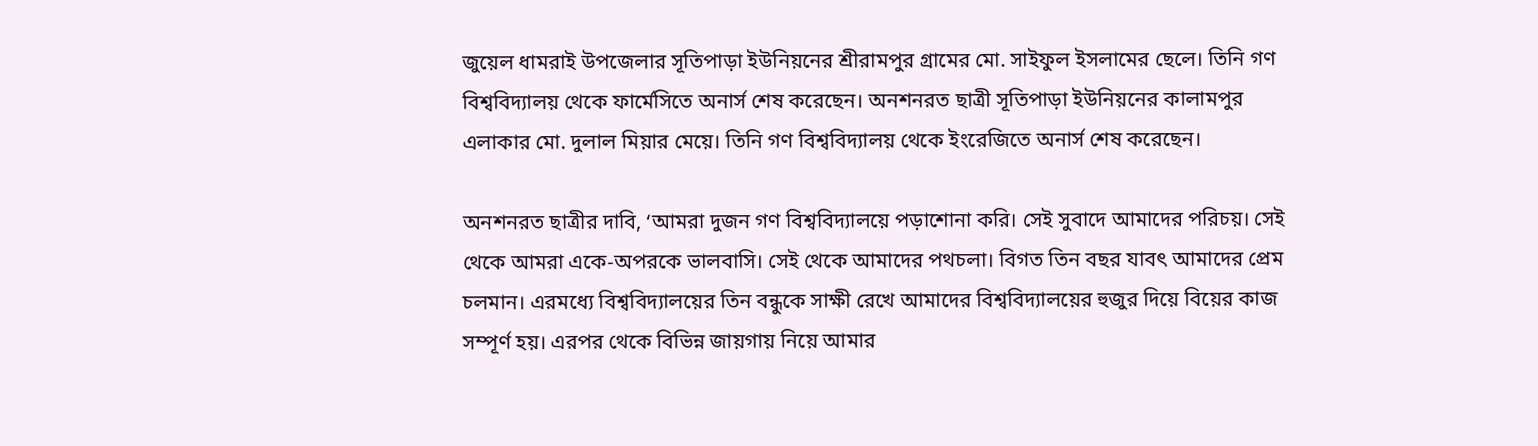জুয়েল ধামরাই উপজেলার সূতিপাড়া ইউনিয়নের শ্রীরামপুর গ্রামের মো. সাইফুল ইসলামের ছেলে। তিনি গণ বিশ্ববিদ্যালয় থেকে ফার্মেসিতে অনার্স শেষ করেছেন। অনশনরত ছাত্রী সূতিপাড়া ইউনিয়নের কালামপুর এলাকার মো. দুলাল মিয়ার মেয়ে। তিনি গণ বিশ্ববিদ্যালয় থেকে ইংরেজিতে অনার্স শেষ করেছেন।

অনশনরত ছাত্রীর দাবি, ‘আমরা দুজন গণ বিশ্ববিদ্যালয়ে পড়াশোনা করি। সেই সুবাদে আমাদের পরিচয়। সেই থেকে আমরা একে-অপরকে ভালবাসি। সেই থেকে আমাদের পথচলা। বিগত তিন বছর যাবৎ আমাদের প্রেম চলমান। এরমধ্যে বিশ্ববিদ্যালয়ের তিন বন্ধুকে সাক্ষী রেখে আমাদের বিশ্ববিদ্যালয়ের হুজুর দিয়ে বিয়ের কাজ সম্পূর্ণ হয়। এরপর থেকে বিভিন্ন জায়গায় নিয়ে আমার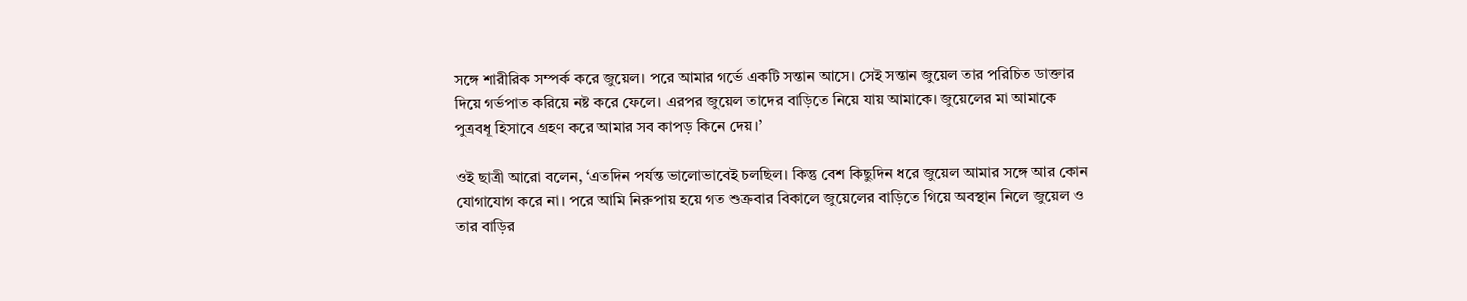সঙ্গে শারীরিক সম্পর্ক করে জুয়েল। পরে আমার গর্ভে একটি সন্তান আসে। সেই সন্তান জুয়েল তার পরিচিত ডাক্তার দিয়ে গর্ভপাত করিয়ে নষ্ট করে ফেলে। এরপর জুয়েল তাদের বাড়িতে নিয়ে যায় আমাকে। জুয়েলের মা আমাকে পুত্রবধূ হিসাবে গ্রহণ করে আমার সব কাপড় কিনে দেয়।’

ওই ছাত্রী আরো বলেন, ‘এতদিন পর্যন্ত ভালোভাবেই চলছিল। কিন্তু বেশ কিছুদিন ধরে জুয়েল আমার সঙ্গে আর কোন যোগাযোগ করে না। পরে আমি নিরুপায় হয়ে গত শুক্রবার বিকালে জুয়েলের বাড়িতে গিয়ে অবস্থান নিলে জুয়েল ও তার বাড়ির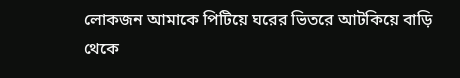লোকজন আমাকে পিটিয়ে ঘরের ভিতরে আটকিয়ে বাড়ি থেকে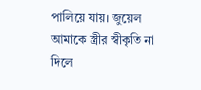পালিয়ে যায়। জুয়েল আমাকে স্ত্রীর স্বীকৃতি না দিলে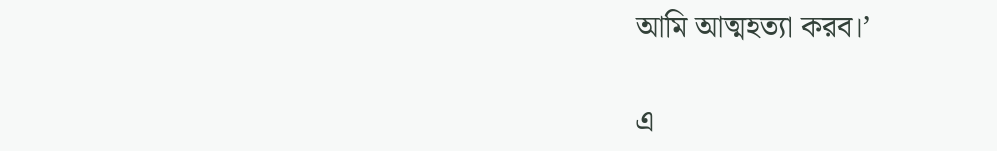আমি আত্মহত্যা করব।’

এ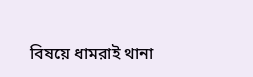বিষয়ে ধামরাই থানা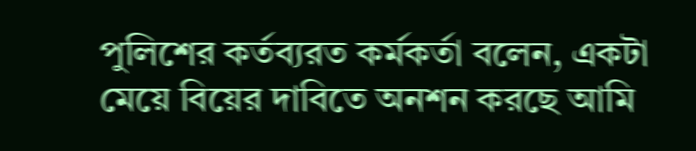পুলিশের কর্তব্যরত কর্মকর্তা বলেন, একটা মেয়ে বিয়ের দাবিতে অনশন করছে আমি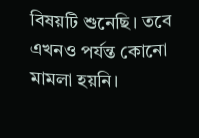বিষয়টি শুনেছি। তবে এখনও পর্যন্ত কোনো মামলা হয়নি।